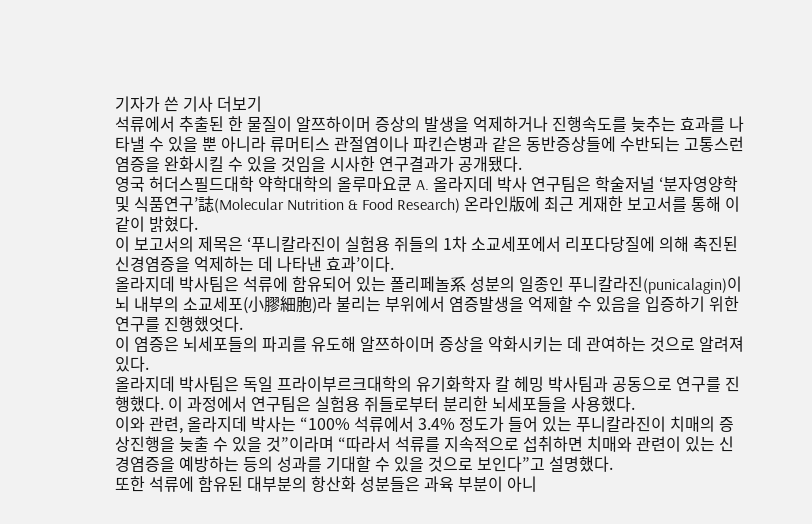기자가 쓴 기사 더보기
석류에서 추출된 한 물질이 알쯔하이머 증상의 발생을 억제하거나 진행속도를 늦추는 효과를 나타낼 수 있을 뿐 아니라 류머티스 관절염이나 파킨슨병과 같은 동반증상들에 수반되는 고통스런 염증을 완화시킬 수 있을 것임을 시사한 연구결과가 공개됐다.
영국 허더스필드대학 약학대학의 올루마요쿤 A. 올라지데 박사 연구팀은 학술저널 ‘분자영양학 및 식품연구’誌(Molecular Nutrition & Food Research) 온라인版에 최근 게재한 보고서를 통해 이 같이 밝혔다.
이 보고서의 제목은 ‘푸니칼라진이 실험용 쥐들의 1차 소교세포에서 리포다당질에 의해 촉진된 신경염증을 억제하는 데 나타낸 효과’이다.
올라지데 박사팀은 석류에 함유되어 있는 폴리페놀系 성분의 일종인 푸니칼라진(punicalagin)이 뇌 내부의 소교세포(小膠細胞)라 불리는 부위에서 염증발생을 억제할 수 있음을 입증하기 위한 연구를 진행했엇다.
이 염증은 뇌세포들의 파괴를 유도해 알쯔하이머 증상을 악화시키는 데 관여하는 것으로 알려져 있다.
올라지데 박사팀은 독일 프라이부르크대학의 유기화학자 칼 헤밍 박사팀과 공동으로 연구를 진행했다. 이 과정에서 연구팀은 실험용 쥐들로부터 분리한 뇌세포들을 사용했다.
이와 관련, 올라지데 박사는 “100% 석류에서 3.4% 정도가 들어 있는 푸니칼라진이 치매의 증상진행을 늦출 수 있을 것”이라며 “따라서 석류를 지속적으로 섭취하면 치매와 관련이 있는 신경염증을 예방하는 등의 성과를 기대할 수 있을 것으로 보인다”고 설명했다.
또한 석류에 함유된 대부분의 항산화 성분들은 과육 부분이 아니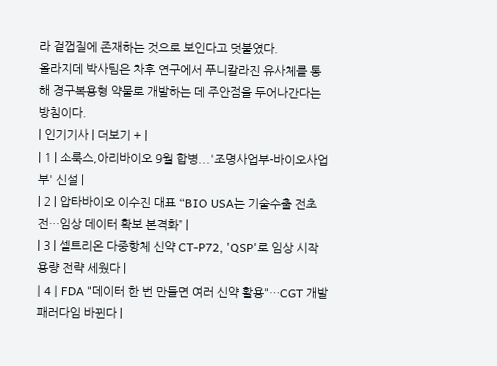라 겉껍질에 존재하는 것으로 보인다고 덧붙였다.
올라지데 박사팀은 차후 연구에서 푸니칼라진 유사체를 통해 경구복용형 약물로 개발하는 데 주안점을 두어나간다는 방침이다.
| 인기기사 | 더보기 + |
| 1 | 소룩스,아리바이오 9월 합병...'조명사업부-바이오사업부' 신설 |
| 2 | 압타바이오 이수진 대표 “BIO USA는 기술수출 전초전…임상 데이터 확보 본격화” |
| 3 | 셀트리온 다중항체 신약 CT-P72, 'QSP'로 임상 시작용량 전략 세웠다 |
| 4 | FDA "데이터 한 번 만들면 여러 신약 활용"…CGT 개발 패러다임 바뀐다 |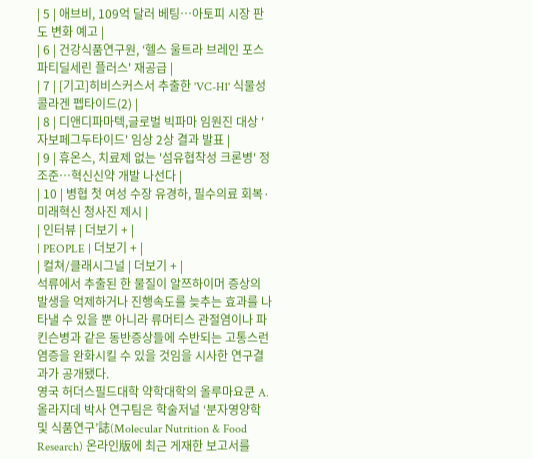| 5 | 애브비, 109억 달러 베팅…아토피 시장 판도 변화 예고 |
| 6 | 건강식품연구원, ‘헬스 울트라 브레인 포스파티딜세린 플러스' 재공급 |
| 7 | [기고]히비스커스서 추출한 'VC-H1' 식물성 콜라겐 펩타이드(2) |
| 8 | 디앤디파마텍,글로벌 빅파마 임원진 대상 '자보페그두타이드' 임상 2상 결과 발표 |
| 9 | 휴온스, 치료제 없는 '섬유협착성 크론병' 정조준…혁신신약 개발 나선다 |
| 10 | 병협 첫 여성 수장 유경하, 필수의료 회복·미래혁신 청사진 제시 |
| 인터뷰 | 더보기 + |
| PEOPLE | 더보기 + |
| 컬쳐/클래시그널 | 더보기 + |
석류에서 추출된 한 물질이 알쯔하이머 증상의 발생을 억제하거나 진행속도를 늦추는 효과를 나타낼 수 있을 뿐 아니라 류머티스 관절염이나 파킨슨병과 같은 동반증상들에 수반되는 고통스런 염증을 완화시킬 수 있을 것임을 시사한 연구결과가 공개됐다.
영국 허더스필드대학 약학대학의 올루마요쿤 A. 올라지데 박사 연구팀은 학술저널 ‘분자영양학 및 식품연구’誌(Molecular Nutrition & Food Research) 온라인版에 최근 게재한 보고서를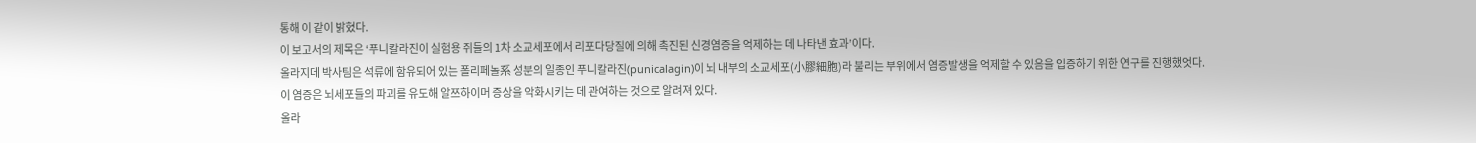통해 이 같이 밝혔다.
이 보고서의 제목은 ‘푸니칼라진이 실험용 쥐들의 1차 소교세포에서 리포다당질에 의해 촉진된 신경염증을 억제하는 데 나타낸 효과’이다.
올라지데 박사팀은 석류에 함유되어 있는 폴리페놀系 성분의 일종인 푸니칼라진(punicalagin)이 뇌 내부의 소교세포(小膠細胞)라 불리는 부위에서 염증발생을 억제할 수 있음을 입증하기 위한 연구를 진행했엇다.
이 염증은 뇌세포들의 파괴를 유도해 알쯔하이머 증상을 악화시키는 데 관여하는 것으로 알려져 있다.
올라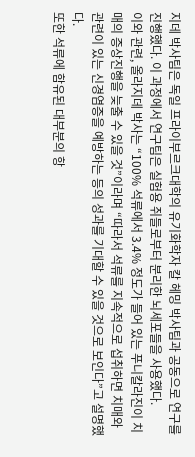지데 박사팀은 독일 프라이부르크대학의 유기화학자 칼 헤밍 박사팀과 공동으로 연구를 진행했다. 이 과정에서 연구팀은 실험용 쥐들로부터 분리한 뇌세포들을 사용했다.
이와 관련, 올라지데 박사는 “100% 석류에서 3.4% 정도가 들어 있는 푸니칼라진이 치매의 증상진행을 늦출 수 있을 것”이라며 “따라서 석류를 지속적으로 섭취하면 치매와 관련이 있는 신경염증을 예방하는 등의 성과를 기대할 수 있을 것으로 보인다”고 설명했다.
또한 석류에 함유된 대부분의 항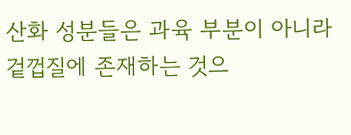산화 성분들은 과육 부분이 아니라 겉껍질에 존재하는 것으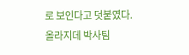로 보인다고 덧붙였다.
올라지데 박사팀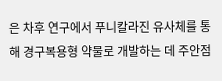은 차후 연구에서 푸니칼라진 유사체를 통해 경구복용형 약물로 개발하는 데 주안점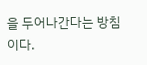을 두어나간다는 방침이다.